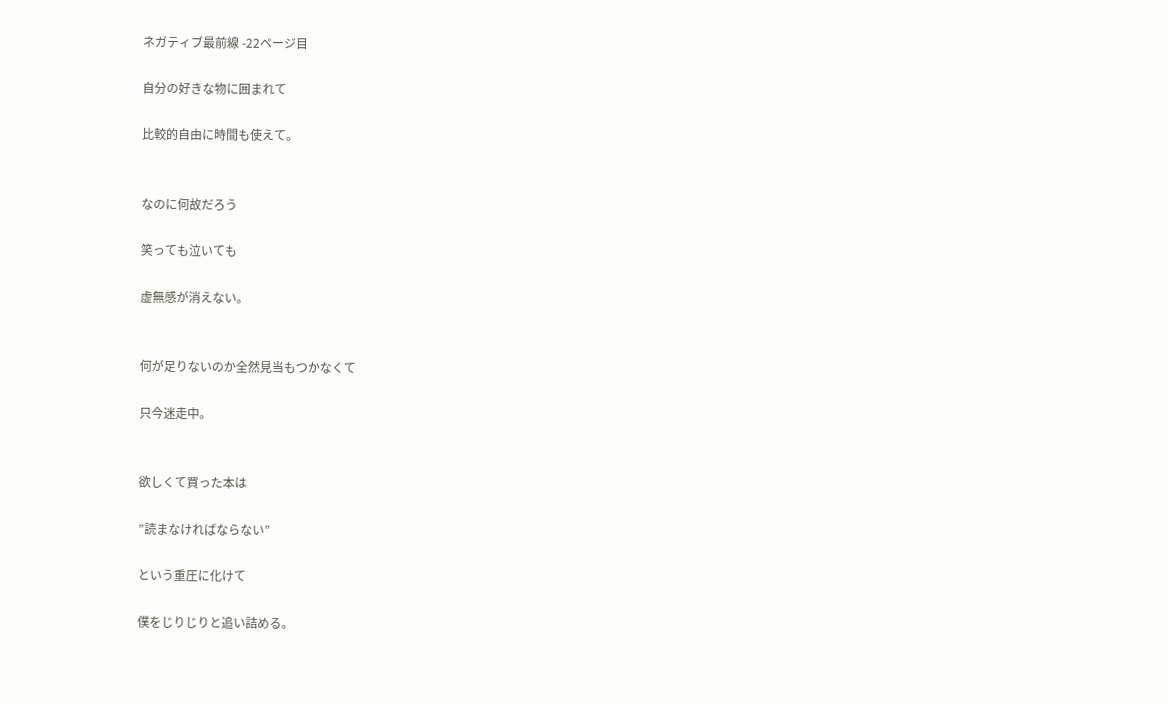ネガティブ最前線 -22ページ目

自分の好きな物に囲まれて

比較的自由に時間も使えて。


なのに何故だろう

笑っても泣いても

虚無感が消えない。


何が足りないのか全然見当もつかなくて

只今迷走中。


欲しくて買った本は

”読まなければならない”

という重圧に化けて

僕をじりじりと追い詰める。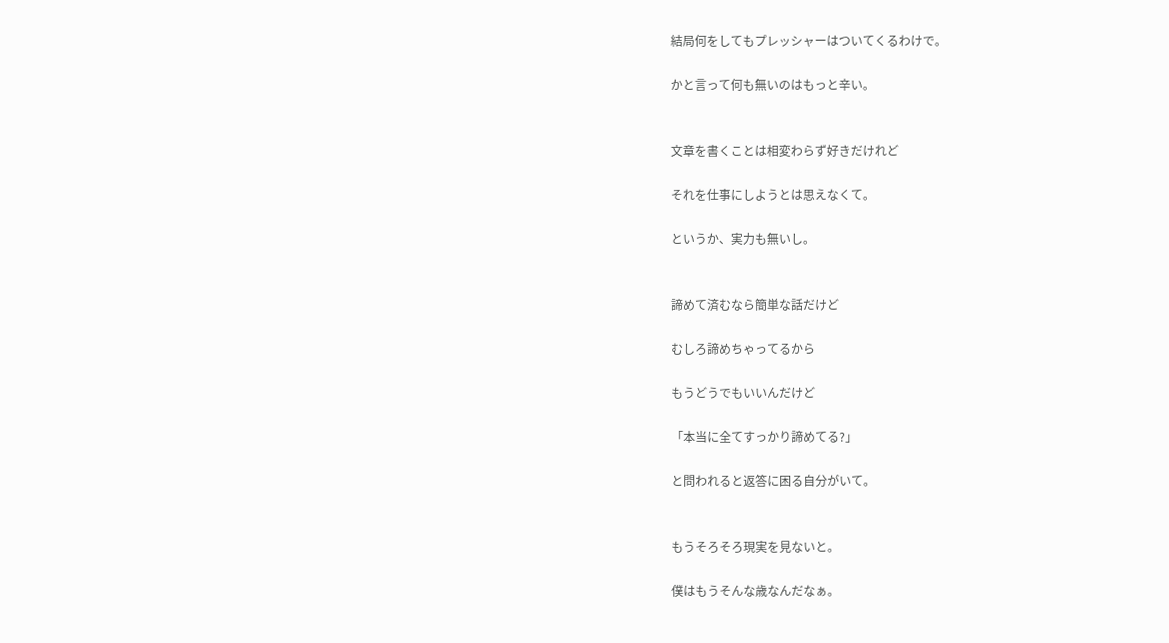結局何をしてもプレッシャーはついてくるわけで。

かと言って何も無いのはもっと辛い。


文章を書くことは相変わらず好きだけれど

それを仕事にしようとは思えなくて。

というか、実力も無いし。


諦めて済むなら簡単な話だけど

むしろ諦めちゃってるから

もうどうでもいいんだけど

「本当に全てすっかり諦めてる?」

と問われると返答に困る自分がいて。


もうそろそろ現実を見ないと。

僕はもうそんな歳なんだなぁ。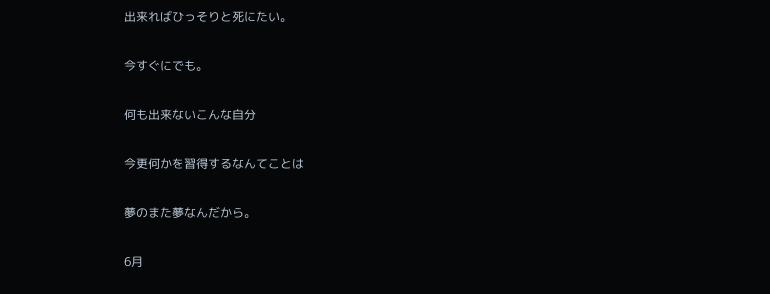出来ればひっそりと死にたい。

今すぐにでも。

何も出来ないこんな自分

今更何かを習得するなんてことは

夢のまた夢なんだから。

6月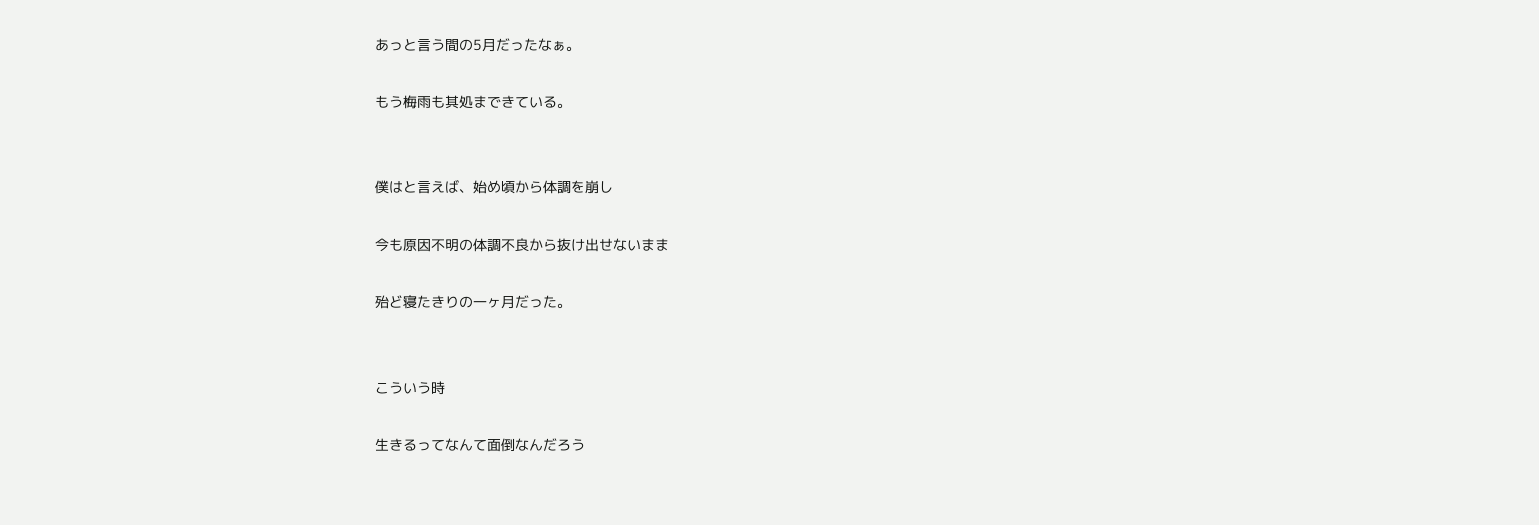あっと言う間の5月だったなぁ。

もう梅雨も其処まできている。


僕はと言えば、始め頃から体調を崩し

今も原因不明の体調不良から抜け出せないまま

殆ど寝たきりの一ヶ月だった。


こういう時

生きるってなんて面倒なんだろう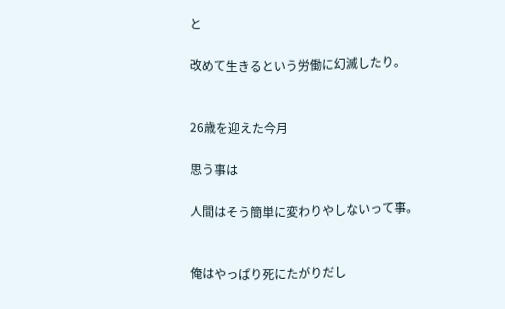と

改めて生きるという労働に幻滅したり。


26歳を迎えた今月

思う事は

人間はそう簡単に変わりやしないって事。


俺はやっぱり死にたがりだし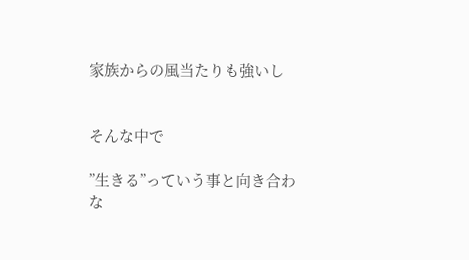家族からの風当たりも強いし


そんな中で

”生きる”っていう事と向き合わな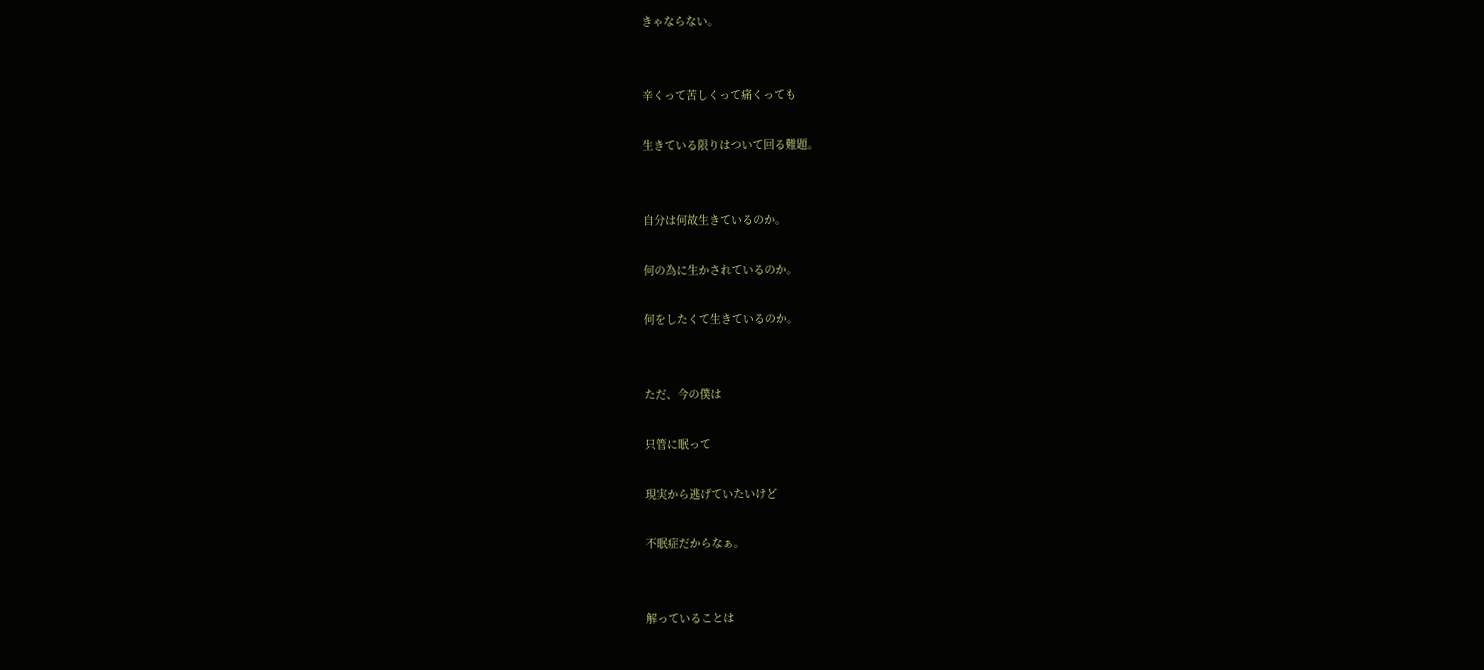きゃならない。


辛くって苦しくって痛くっても

生きている限りはついて回る難題。


自分は何故生きているのか。

何の為に生かされているのか。

何をしたくて生きているのか。


ただ、今の僕は

只管に眠って

現実から逃げていたいけど

不眠症だからなぁ。


解っていることは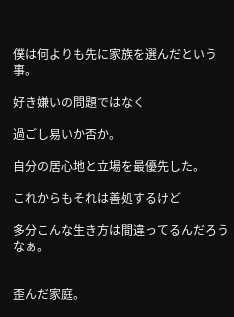僕は何よりも先に家族を選んだという事。

好き嫌いの問題ではなく

過ごし易いか否か。

自分の居心地と立場を最優先した。

これからもそれは善処するけど

多分こんな生き方は間違ってるんだろうなぁ。


歪んだ家庭。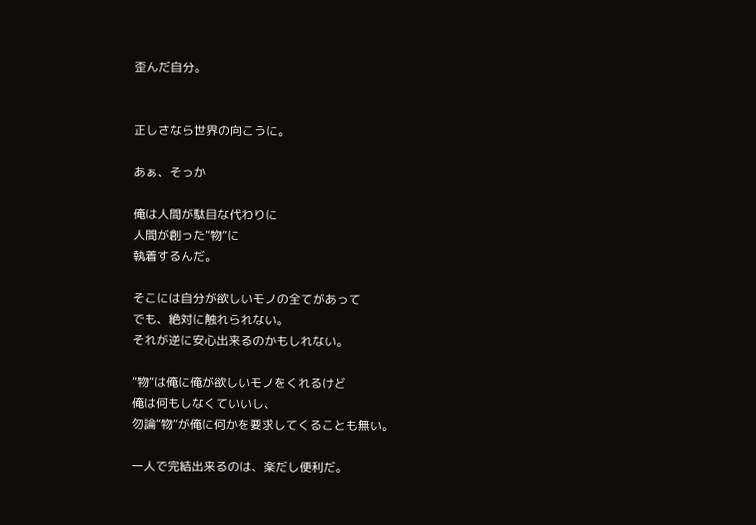歪んだ自分。


正しさなら世界の向こうに。

あぁ、そっか

俺は人間が駄目な代わりに
人間が創った“物“に
執着するんだ。

そこには自分が欲しいモノの全てがあって
でも、絶対に触れられない。
それが逆に安心出来るのかもしれない。

“物“は俺に俺が欲しいモノをくれるけど
俺は何もしなくていいし、
勿論“物“が俺に何かを要求してくることも無い。

一人で完結出来るのは、楽だし便利だ。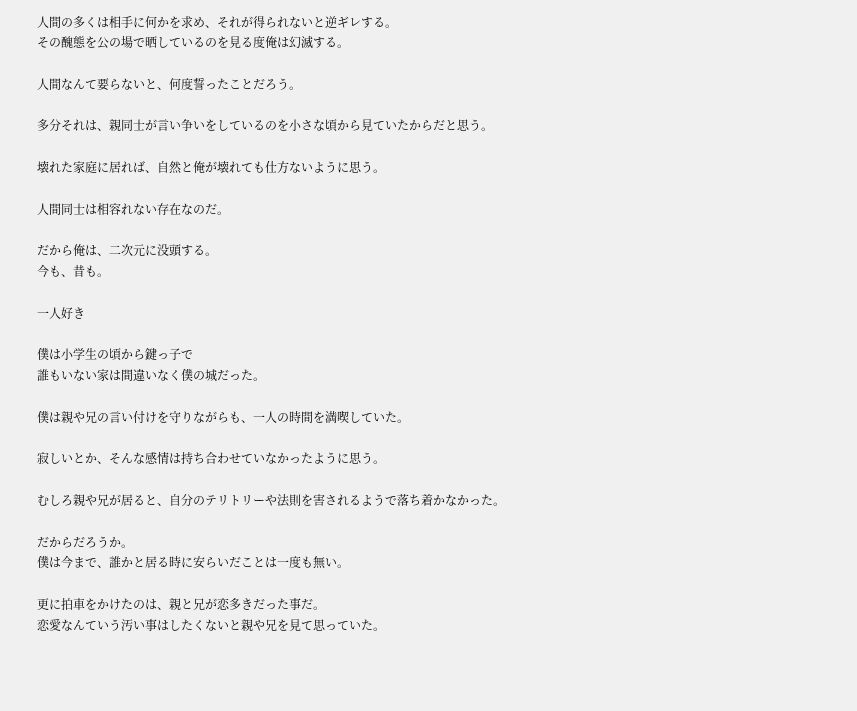人間の多くは相手に何かを求め、それが得られないと逆ギレする。
その醜態を公の場で晒しているのを見る度俺は幻滅する。

人間なんて要らないと、何度誓ったことだろう。

多分それは、親同士が言い争いをしているのを小さな頃から見ていたからだと思う。

壊れた家庭に居れば、自然と俺が壊れても仕方ないように思う。

人間同士は相容れない存在なのだ。

だから俺は、二次元に没頭する。
今も、昔も。

一人好き

僕は小学生の頃から鍵っ子で
誰もいない家は間違いなく僕の城だった。

僕は親や兄の言い付けを守りながらも、一人の時間を満喫していた。

寂しいとか、そんな感情は持ち合わせていなかったように思う。

むしろ親や兄が居ると、自分のテリトリーや法則を害されるようで落ち着かなかった。

だからだろうか。
僕は今まで、誰かと居る時に安らいだことは一度も無い。

更に拍車をかけたのは、親と兄が恋多きだった事だ。
恋愛なんていう汚い事はしたくないと親や兄を見て思っていた。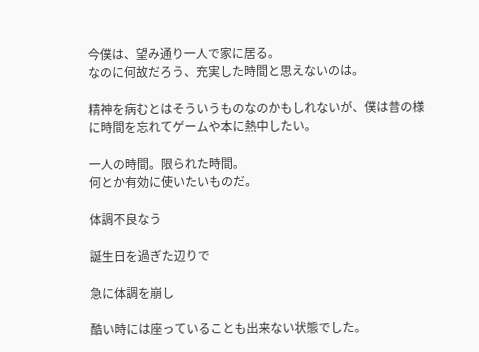今僕は、望み通り一人で家に居る。
なのに何故だろう、充実した時間と思えないのは。

精神を病むとはそういうものなのかもしれないが、僕は昔の様に時間を忘れてゲームや本に熱中したい。

一人の時間。限られた時間。
何とか有効に使いたいものだ。

体調不良なう

誕生日を過ぎた辺りで

急に体調を崩し

酷い時には座っていることも出来ない状態でした。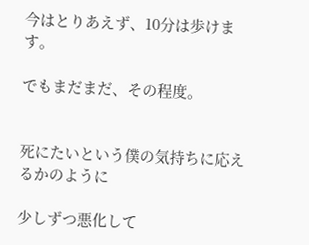今はとりあえず、10分は歩けます。

でもまだまだ、その程度。


死にたいという僕の気持ちに応えるかのように

少しずつ悪化して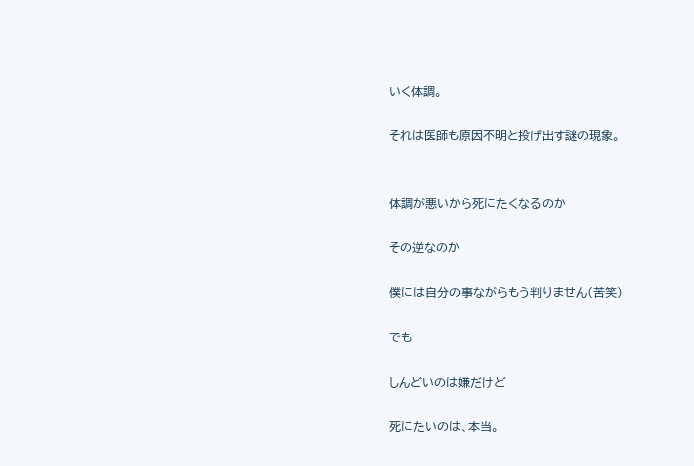いく体調。

それは医師も原因不明と投げ出す謎の現象。


体調が悪いから死にたくなるのか

その逆なのか

僕には自分の事ながらもう判りません(苦笑)

でも

しんどいのは嫌だけど

死にたいのは、本当。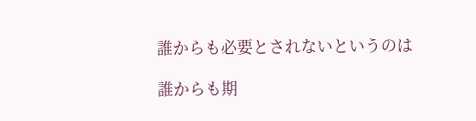誰からも必要とされないというのは

誰からも期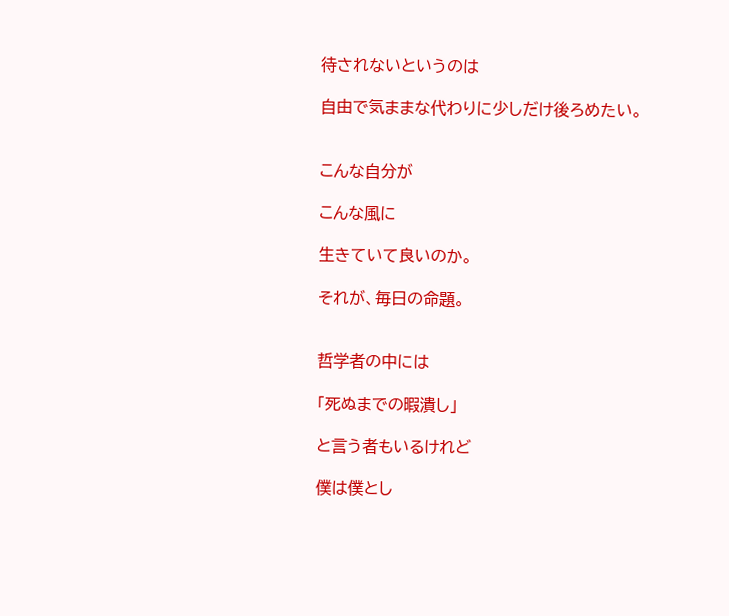待されないというのは

自由で気ままな代わりに少しだけ後ろめたい。


こんな自分が

こんな風に

生きていて良いのか。

それが、毎日の命題。


哲学者の中には

「死ぬまでの暇潰し」

と言う者もいるけれど

僕は僕とし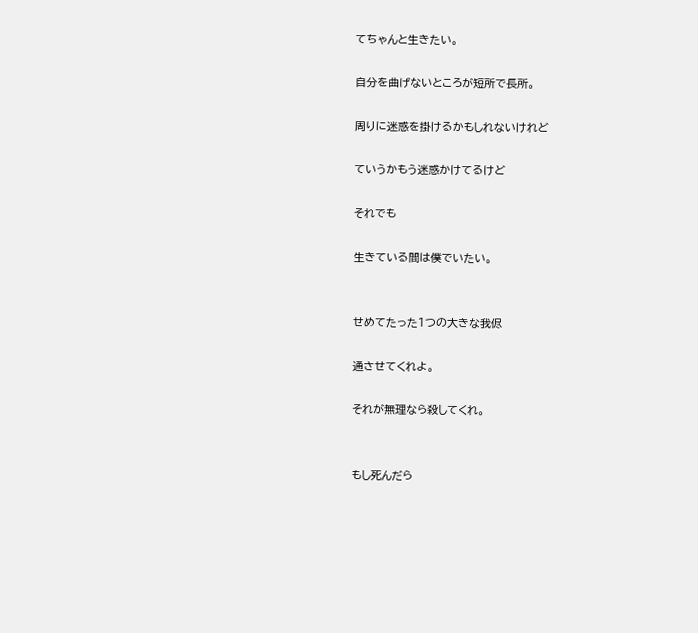てちゃんと生きたい。

自分を曲げないところが短所で長所。

周りに迷惑を掛けるかもしれないけれど

ていうかもう迷惑かけてるけど

それでも

生きている間は僕でいたい。


せめてたった1つの大きな我侭

通させてくれよ。

それが無理なら殺してくれ。


もし死んだら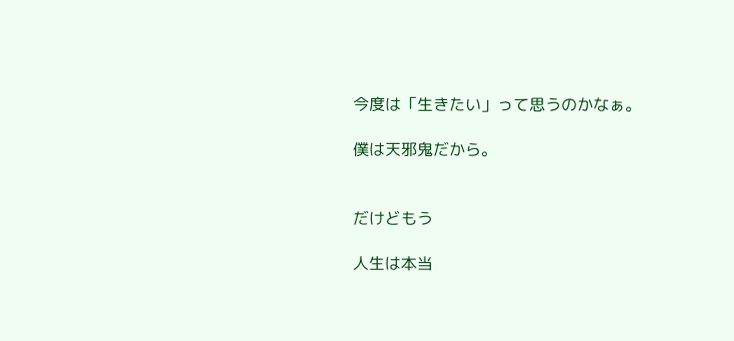今度は「生きたい」って思うのかなぁ。

僕は天邪鬼だから。


だけどもう

人生は本当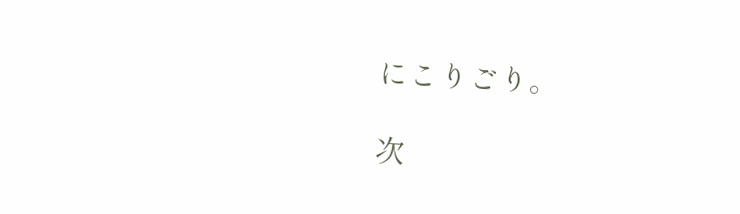にこりごり。

次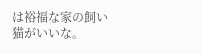は裕福な家の飼い猫がいいな。